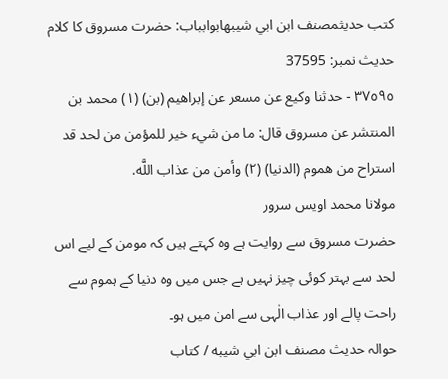کتب حدیثمصنف ابن ابي شيبهابوابباب: حضرت مسروق کا کلام
حدیث نمبر: 37595
٣٧٥٩٥ - حدثنا وكيع عن مسعر عن إبراهيم (بن) (١) محمد بن المنتشر عن مسروق قال: ما من شيء خير للمؤمن من لحد قد استراح من هموم (الدنيا) (٢) وأمن من عذاب اللَّه.
مولانا محمد اویس سرور
حضرت مسروق سے روایت ہے وہ کہتے ہیں کہ مومن کے لیے اس لحد سے بہتر کوئی چیز نہیں ہے جس میں وہ دنیا کے ہموم سے راحت پالے اور عذاب الٰہی سے امن میں ہو۔
حوالہ حدیث مصنف ابن ابي شيبه / كتاب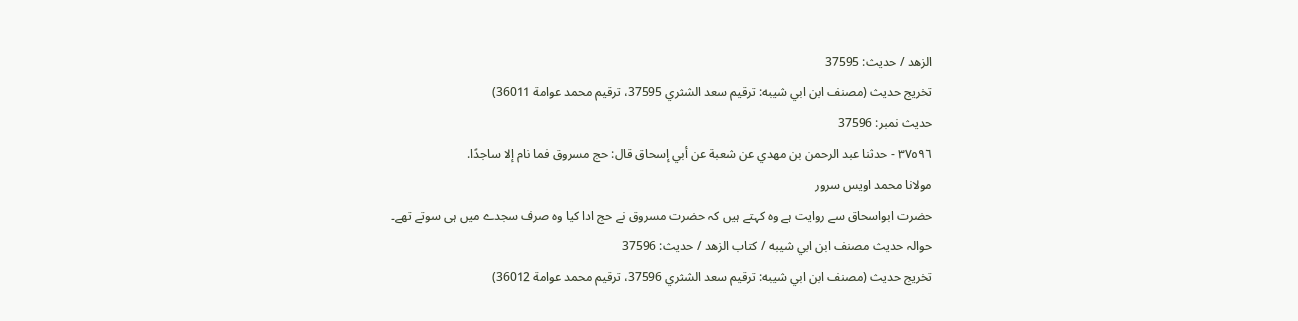الزهد / حدیث: 37595
تخریج حدیث (مصنف ابن ابي شيبه: ترقيم سعد الشثري 37595، ترقيم محمد عوامة 36011)
حدیث نمبر: 37596
٣٧٥٩٦ - حدثنا عبد الرحمن بن مهدي عن شعبة عن أبي إسحاق قال: حج مسروق فما نام إلا ساجدًا.
مولانا محمد اویس سرور
حضرت ابواسحاق سے روایت ہے وہ کہتے ہیں کہ حضرت مسروق نے حج ادا کیا وہ صرف سجدے میں ہی سوتے تھے۔
حوالہ حدیث مصنف ابن ابي شيبه / كتاب الزهد / حدیث: 37596
تخریج حدیث (مصنف ابن ابي شيبه: ترقيم سعد الشثري 37596، ترقيم محمد عوامة 36012)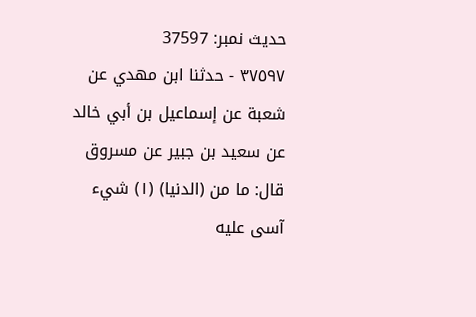حدیث نمبر: 37597
٣٧٥٩٧ - حدثنا ابن مهدي عن شعبة عن إسماعيل بن أبي خالد عن سعيد بن جبير عن مسروق قال: ما من (الدنيا) (١) شيء آسى عليه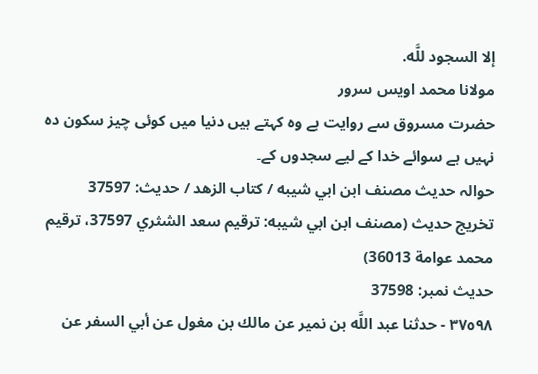إلا السجود للَّه.
مولانا محمد اویس سرور
حضرت مسروق سے روایت ہے وہ کہتے ہیں دنیا میں کوئی چیز سکون دہ نہیں ہے سوائے خدا کے لیے سجدوں کے۔
حوالہ حدیث مصنف ابن ابي شيبه / كتاب الزهد / حدیث: 37597
تخریج حدیث (مصنف ابن ابي شيبه: ترقيم سعد الشثري 37597، ترقيم محمد عوامة 36013)
حدیث نمبر: 37598
٣٧٥٩٨ - حدثنا عبد اللَّه بن نمير عن مالك بن مغول عن أبي السفر عن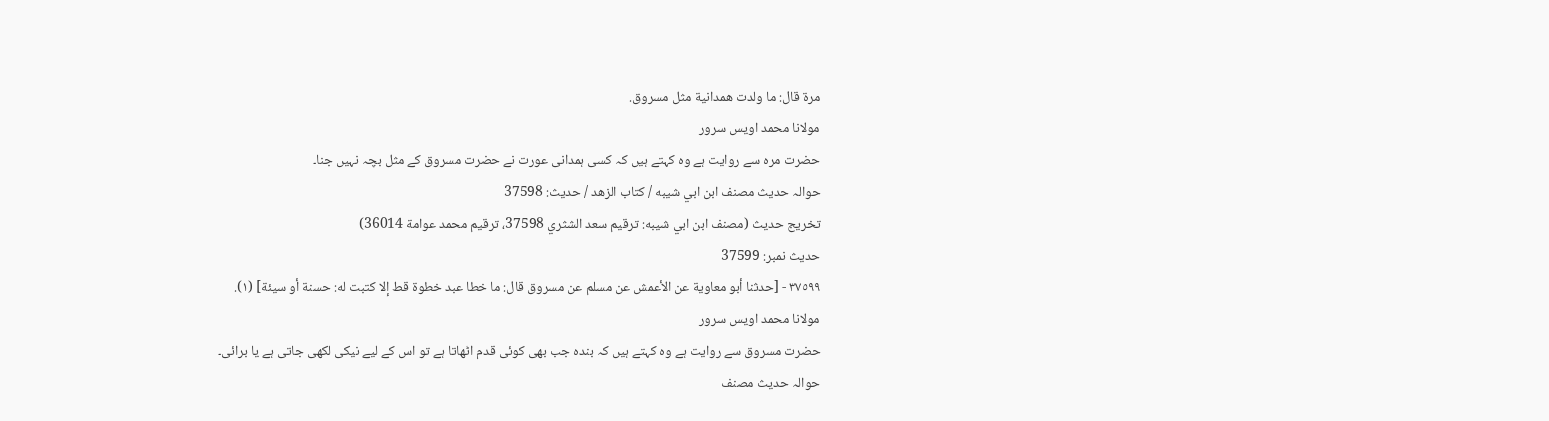مرة قال: ما ولدت همدانية مثل مسروق.
مولانا محمد اویس سرور
حضرت مرہ سے روایت ہے وہ کہتے ہیں کہ کسی ہمدانی عورت نے حضرت مسروق کے مثل بچہ نہیں جنا۔
حوالہ حدیث مصنف ابن ابي شيبه / كتاب الزهد / حدیث: 37598
تخریج حدیث (مصنف ابن ابي شيبه: ترقيم سعد الشثري 37598، ترقيم محمد عوامة 36014)
حدیث نمبر: 37599
٣٧٥٩٩ - [حدثنا أبو معاوية عن الأعمش عن مسلم عن مسروق قال: ما خطا عبد خطوة قط إلا كتبت له: حسنة أو سيئة] (١).
مولانا محمد اویس سرور
حضرت مسروق سے روایت ہے وہ کہتے ہیں کہ بندہ جب بھی کوئی قدم اٹھاتا ہے تو اس کے لیے نیکی لکھی جاتی ہے یا برائی۔
حوالہ حدیث مصنف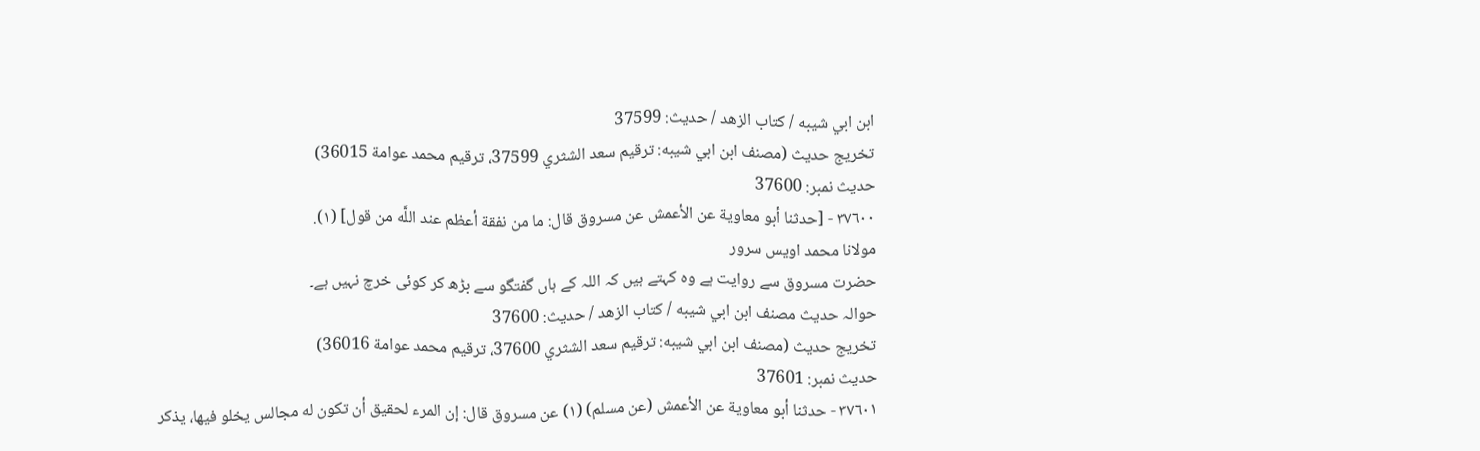ابن ابي شيبه / كتاب الزهد / حدیث: 37599
تخریج حدیث (مصنف ابن ابي شيبه: ترقيم سعد الشثري 37599، ترقيم محمد عوامة 36015)
حدیث نمبر: 37600
٣٧٦٠٠ - [حدثنا أبو معاوية عن الأعمش عن مسروق قال: ما من نفقة أعظم عند اللَّه من قول] (١).
مولانا محمد اویس سرور
حضرت مسروق سے روایت ہے وہ کہتے ہیں کہ اللہ کے ہاں گفتگو سے بڑھ کر کوئی خرچ نہیں ہے۔
حوالہ حدیث مصنف ابن ابي شيبه / كتاب الزهد / حدیث: 37600
تخریج حدیث (مصنف ابن ابي شيبه: ترقيم سعد الشثري 37600، ترقيم محمد عوامة 36016)
حدیث نمبر: 37601
٣٧٦٠١ - حدثنا أبو معاوية عن الأعمش (عن مسلم) (١) عن مسروق قال: إن المرء لحقيق أن تكون له مجالس يخلو فيها، يذكر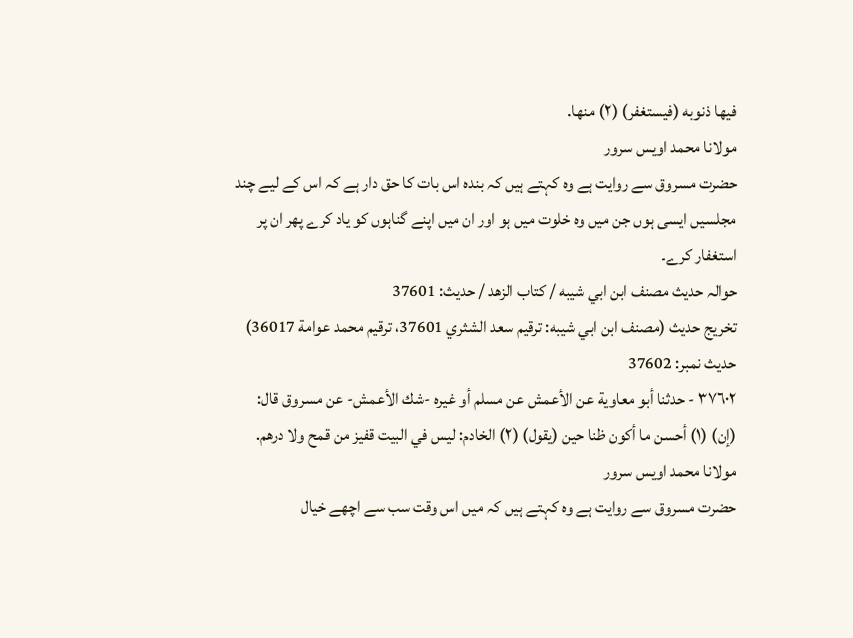فيها ذنوبه (فيستغفر) (٢) منها.
مولانا محمد اویس سرور
حضرت مسروق سے روایت ہے وہ کہتے ہیں کہ بندہ اس بات کا حق دار ہے کہ اس کے لیے چند مجلسیں ایسی ہوں جن میں وہ خلوت میں ہو اور ان میں اپنے گناہوں کو یاد کرے پھر ان پر استغفار کرے۔
حوالہ حدیث مصنف ابن ابي شيبه / كتاب الزهد / حدیث: 37601
تخریج حدیث (مصنف ابن ابي شيبه: ترقيم سعد الشثري 37601، ترقيم محمد عوامة 36017)
حدیث نمبر: 37602
٣٧٦٠٢ - حدثنا أبو معاوية عن الأعمش عن مسلم أو غيره -شك الأعمش- عن مسروق قال: (إن) (١) أحسن ما أكون ظنا حين (يقول) (٢) الخادم: ليس في البيت قفيز من قمح ولا درهم.
مولانا محمد اویس سرور
حضرت مسروق سے روایت ہے وہ کہتے ہیں کہ میں اس وقت سب سے اچھے خیال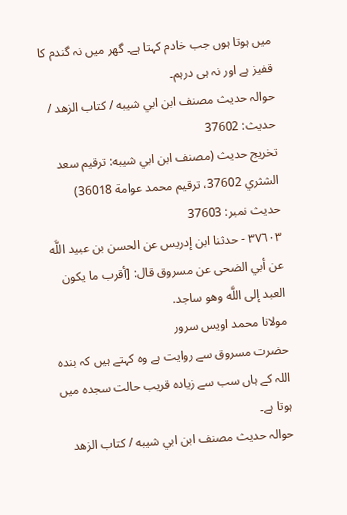میں ہوتا ہوں جب خادم کہتا ہے۔ گھر میں نہ گندم کا قفیز ہے اور نہ ہی درہم۔
حوالہ حدیث مصنف ابن ابي شيبه / كتاب الزهد / حدیث: 37602
تخریج حدیث (مصنف ابن ابي شيبه: ترقيم سعد الشثري 37602، ترقيم محمد عوامة 36018)
حدیث نمبر: 37603
٣٧٦٠٣ - حدثنا ابن إدريس عن الحسن بن عبيد اللَّه عن أبي الضحى عن مسروق قال: [أقرب ما يكون العبد إلى اللَّه وهو ساجد.
مولانا محمد اویس سرور
حضرت مسروق سے روایت ہے وہ کہتے ہیں کہ بندہ اللہ کے ہاں سب سے زیادہ قریب حالت سجدہ میں ہوتا ہے۔
حوالہ حدیث مصنف ابن ابي شيبه / كتاب الزهد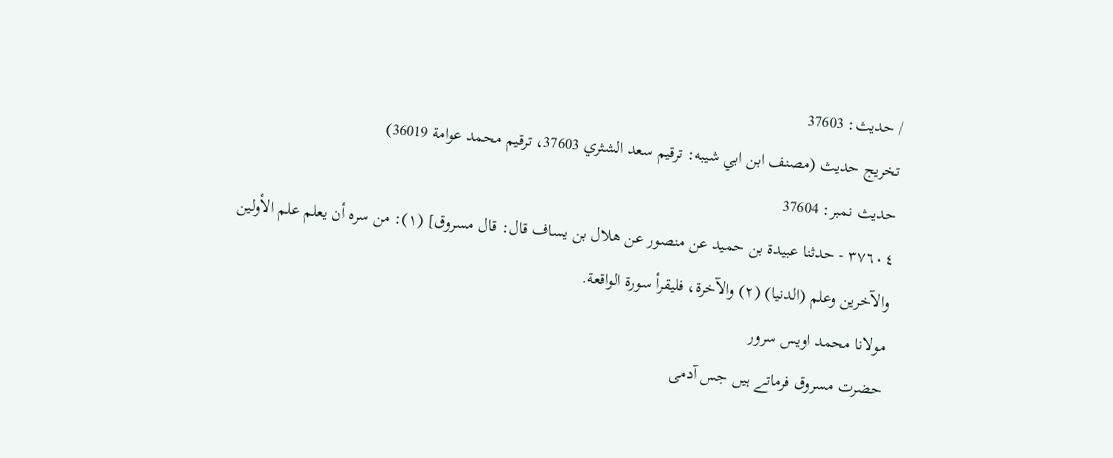/ حدیث: 37603
تخریج حدیث (مصنف ابن ابي شيبه: ترقيم سعد الشثري 37603، ترقيم محمد عوامة 36019)
حدیث نمبر: 37604
٣٧٦٠٤ - حدثنا عبيدة بن حميد عن منصور عن هلال بن يساف قال: قال مسروق] (١): من سره أن يعلم علم الأولين والآخرين وعلم (الدنيا) (٢) والآخرة، فليقرأ سورة الواقعة.
مولانا محمد اویس سرور
حضرت مسروق فرماتے ہیں جس آدمی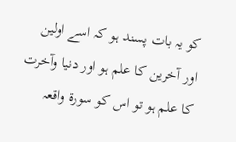کو یہ بات پسند ہو کہ اسے اولین اور آخرین کا علم ہو اور دنیا وآخرت کا علم ہو تو اس کو سورة واقعہ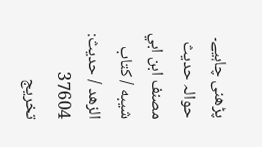پڑھنی چاہیے۔
حوالہ حدیث مصنف ابن ابي شيبه / كتاب الزهد / حدیث: 37604
تخریج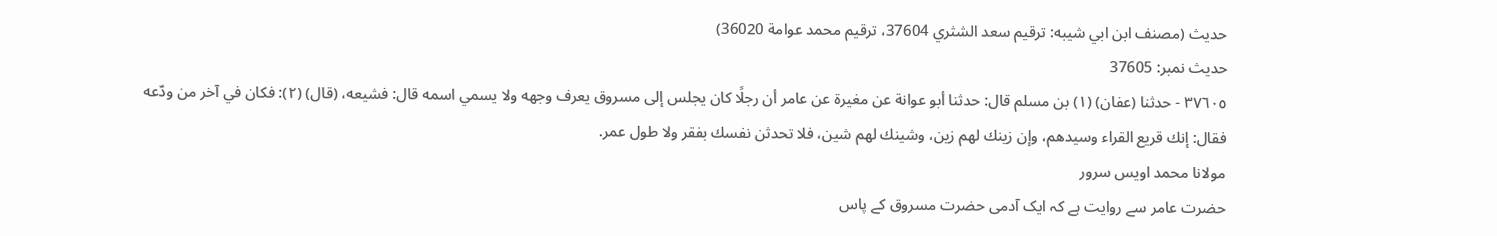حدیث (مصنف ابن ابي شيبه: ترقيم سعد الشثري 37604، ترقيم محمد عوامة 36020)
حدیث نمبر: 37605
٣٧٦٠٥ - حدثنا (عفان) (١) بن مسلم قال: حدثنا أبو عوانة عن مغيرة عن عامر أن رجلًا كان يجلس إلى مسروق يعرف وجهه ولا يسمي اسمه قال: فشيعه، (قال) (٢): فكان في آخر من ودّعه فقال: إنك قريع القراء وسيدهم، وإن زينك لهم زين، وشينك لهم شين، فلا تحدثن نفسك بفقر ولا طول عمر.
مولانا محمد اویس سرور
حضرت عامر سے روایت ہے کہ ایک آدمی حضرت مسروق کے پاس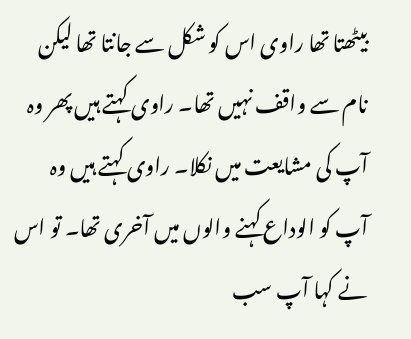بیٹھتا تھا راوی اس کو شکل سے جانتا تھا لیکن نام سے واقف نہیں تھا۔ راوی کہتے ہیں پھر وہ آپ کی مشایعت میں نکلا۔ راوی کہتے ہیں وہ آپ کو الوداع کہنے والوں میں آخری تھا۔ تو اس نے کہا آپ سب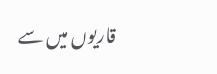قاریوں میں سے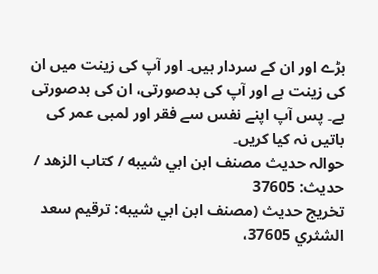بڑے اور ان کے سردار ہیں۔ اور آپ کی زینت میں ان کی زینت ہے اور آپ کی بدصورتی، ان کی بدصورتی ہے۔ پس آپ اپنے نفس سے فقر اور لمبی عمر کی باتیں نہ کیا کریں۔
حوالہ حدیث مصنف ابن ابي شيبه / كتاب الزهد / حدیث: 37605
تخریج حدیث (مصنف ابن ابي شيبه: ترقيم سعد الشثري 37605،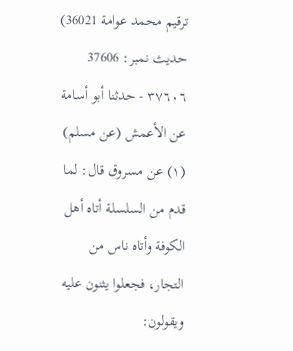ترقيم محمد عوامة 36021)
حدیث نمبر: 37606
٣٧٦٠٦ - حدثنا أبو أسامة عن الأعمش (عن مسلم) (١) عن مسروق قال: لما قدم من السلسلة أتاه أهل الكوفة وأتاه ناس من التجار، فجعلوا يثنون عليه ويقولون: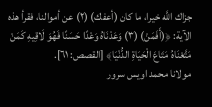جزاك اللَّه خيرا، ما كان (أعفك) (٢) عن أموالنا، فقرأ هذه الآية: ﴿(أَفَمَنْ) (٣) وَعَدْنَاهُ وَعْدًا حَسَنًا فَهُوَ لَاقِيهِ كَمَنْ مَتَّعْنَاهُ مَتَاعَ الْحَيَاةِ الدُّنْيَا﴾ [القصص: ٦١].
مولانا محمد اویس سرور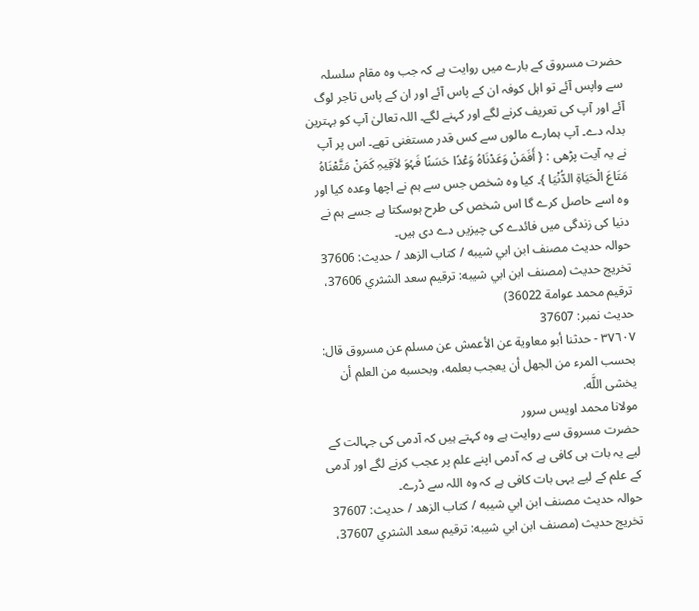حضرت مسروق کے بارے میں روایت ہے کہ جب وہ مقام سلسلہ سے واپس آئے تو اہل کوفہ ان کے پاس آئے اور ان کے پاس تاجر لوگ آئے اور آپ کی تعریف کرنے لگے اور کہنے لگے۔ اللہ تعالیٰ آپ کو بہترین بدلہ دے۔ آپ ہمارے مالوں سے کس قدر مستغنی تھے۔ اس پر آپ نے یہ آیت پڑھی : { أَفَمَنْ وَعَدْنَاہُ وَعْدًا حَسَنًا فَہُوَ لاَقِیہِ کَمَنْ مَتَّعْنَاہُ مَتَاعَ الْحَیَاۃِ الدُّنْیَا }۔ کیا وہ شخص جس سے ہم نے اچھا وعدہ کیا اور وہ اسے حاصل کرے گا اس شخص کی طرح ہوسکتا ہے جسے ہم نے دنیا کی زندگی میں فائدے کی چیزیں دے دی ہیں۔
حوالہ حدیث مصنف ابن ابي شيبه / كتاب الزهد / حدیث: 37606
تخریج حدیث (مصنف ابن ابي شيبه: ترقيم سعد الشثري 37606، ترقيم محمد عوامة 36022)
حدیث نمبر: 37607
٣٧٦٠٧ - حدثنا أبو معاوية عن الأعمش عن مسلم عن مسروق قال: بحسب المرء من الجهل أن يعجب بعلمه، وبحسبه من العلم أن يخشى اللَّه.
مولانا محمد اویس سرور
حضرت مسروق سے روایت ہے وہ کہتے ہیں کہ آدمی کی جہالت کے لیے یہ بات ہی کافی ہے کہ آدمی اپنے علم پر عجب کرنے لگے اور آدمی کے علم کے لیے یہی بات کافی ہے کہ وہ اللہ سے ڈرے۔
حوالہ حدیث مصنف ابن ابي شيبه / كتاب الزهد / حدیث: 37607
تخریج حدیث (مصنف ابن ابي شيبه: ترقيم سعد الشثري 37607،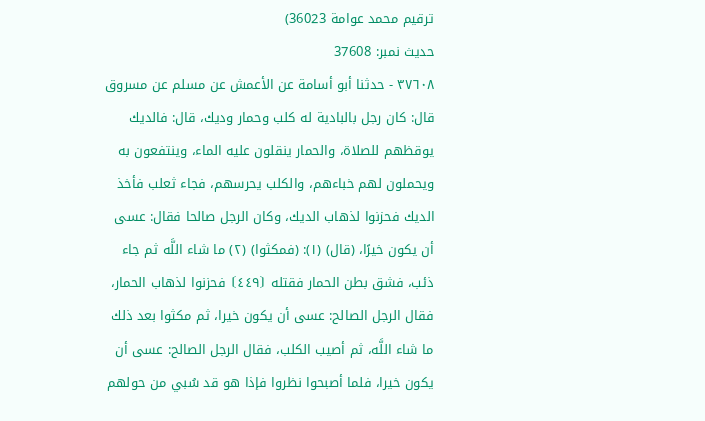ترقيم محمد عوامة 36023)
حدیث نمبر: 37608
٣٧٦٠٨ - حدثنا أبو أسامة عن الأعمش عن مسلم عن مسروق قال: كان رجل بالبادية له كلب وحمار وديك، قال: فالديك يوقظهم للصلاة، والحمار ينقلون عليه الماء، وينتفعون به ويحملون لهم خباءهم، والكلب يحرسهم، فجاء ثعلب فأخذ الديك فحزنوا لذهاب الديك، وكان الرجل صالحا فقال: عسى أن يكون خيرًا، (قال) (١): (فمكثوا) (٢) ما شاء اللَّه ثم جاء ذئب، فشق بطن الحمار فقتله ⦗٤٤٩⦘ فحزنوا لذهاب الحمار، فقال الرجل الصالح: عسى أن يكون خيرا، ثم مكثوا بعد ذلك ما شاء اللَّه، ثم أصيب الكلب، فقال الرجل الصالح: عسى أن يكون خيرا، فلما أصبحوا نظروا فإذا هو قد سُبي من حولهم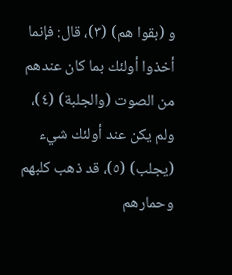و (بقوا هم) (٣)، قال: فإنما أخذوا أولئك بما كان عندهم من الصوت (والجلبة) (٤)، ولم يكن عند أولئك شيء (يجلب) (٥)، قد ذهب كلبهم وحمارهم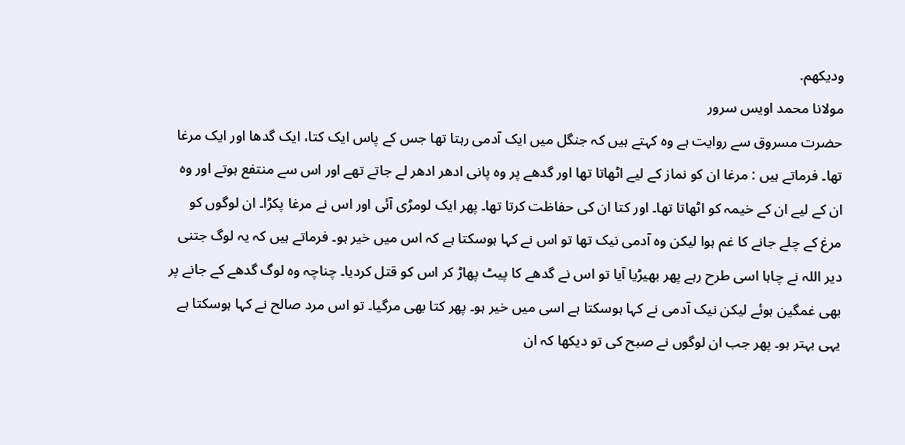وديكهم.
مولانا محمد اویس سرور
حضرت مسروق سے روایت ہے وہ کہتے ہیں کہ جنگل میں ایک آدمی رہتا تھا جس کے پاس ایک کتا، ایک گدھا اور ایک مرغا تھا۔ فرماتے ہیں : مرغا ان کو نماز کے لیے اٹھاتا تھا اور گدھے پر وہ پانی ادھر ادھر لے جاتے تھے اور اس سے منتفع ہوتے اور وہ ان کے لیے ان کے خیمہ کو اٹھاتا تھا۔ اور کتا ان کی حفاظت کرتا تھا۔ پھر ایک لومڑی آئی اور اس نے مرغا پکڑا۔ ان لوگوں کو مرغ کے چلے جانے کا غم ہوا لیکن وہ آدمی نیک تھا تو اس نے کہا ہوسکتا ہے کہ اس میں خیر ہو۔ فرماتے ہیں کہ یہ لوگ جتنی دیر اللہ نے چاہا اسی طرح رہے پھر بھیڑیا آیا تو اس نے گدھے کا پیٹ پھاڑ کر اس کو قتل کردیا۔ چناچہ وہ لوگ گدھے کے جانے پر بھی غمگین ہوئے لیکن نیک آدمی نے کہا ہوسکتا ہے اسی میں خیر ہو۔ پھر کتا بھی مرگیا۔ تو اس مرد صالح نے کہا ہوسکتا ہے یہی بہتر ہو۔ پھر جب ان لوگوں نے صبح کی تو دیکھا کہ ان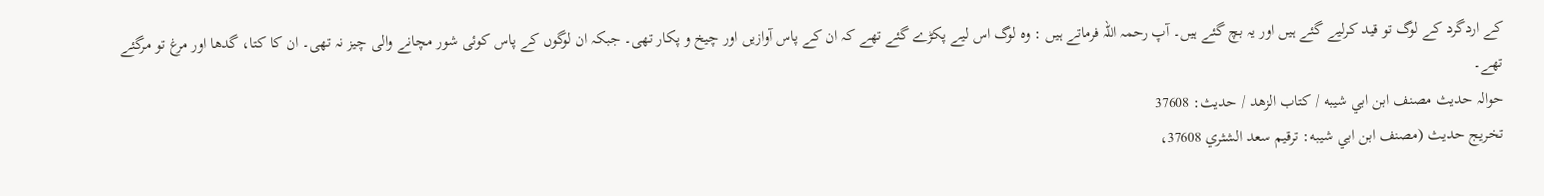کے اردگرد کے لوگ تو قید کرلیے گئے ہیں اور یہ بچ گئے ہیں۔ آپ رحمہ اللہ فرماتے ہیں : وہ لوگ اس لیے پکڑے گئے تھے کہ ان کے پاس آوازیں اور چیخ و پکار تھی۔ جبکہ ان لوگوں کے پاس کوئی شور مچانے والی چیز نہ تھی۔ ان کا کتا، گدھا اور مرغ تو مرگئے تھے۔
حوالہ حدیث مصنف ابن ابي شيبه / كتاب الزهد / حدیث: 37608
تخریج حدیث (مصنف ابن ابي شيبه: ترقيم سعد الشثري 37608،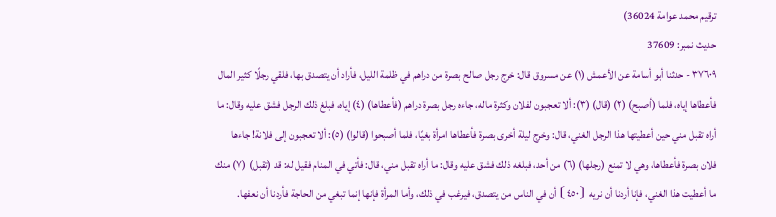ترقيم محمد عوامة 36024)
حدیث نمبر: 37609
٣٧٦٠٩ - حدثنا أبو أسامة عن الأعمش (١) عن مسروق قال: خرج رجل صالح بصرة من دراهم في ظلمة الليل، فأراد أن يتصدق بها، فلقي رجلًا كثير المال فأعطاها إياه، فلما (أصبح) (٢) (قال) (٣): ألا تعجبون لفلان وكثرة ماله، جاءه رجل بصرة دراهم (فأعطاها) (٤) إياه، فبلغ ذلك الرجل فشق عليه وقال: ما أراه تقبل مني حين أعطيتها هذا الرجل الغني، قال: وخرج ليلة أخرى بصرة فأعطاها امرأة بغيًا، فلما أصبحوا (قالوا) (٥): ألا تعجبون إلى فلانة! جاءها فلان بصرة فأعطاها، وهي لا تمنع (رجلها) (٦) من أحد، فبلغه ذلك فشق عليه وقال: ما أراه تقبل مني، قال: فأتي في المنام فقيل له: قد (تقبل) (٧) منك ما أعطيت هذا الغني، فإنا أردنا أن نريه ⦗٤٥٠⦘ أن في الناس من يتصدق، فيرغب في ذلك، وأما المرأة فإنها إنما تبغي من الحاجة فأردنا أن نعفها.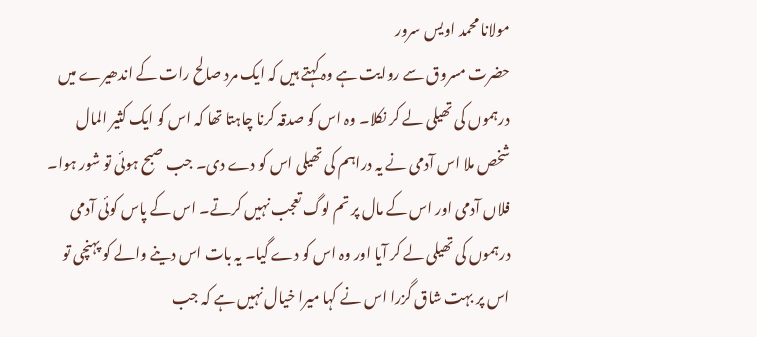مولانا محمد اویس سرور
حضرت مسروق سے روایت ہے وہ کہتے ہیں کہ ایک مرد صالح رات کے اندھیرے میں درہموں کی تھیلی لے کر نکلا۔ وہ اس کو صدقہ کرنا چاہتا تھا کہ اس کو ایک کثیر المال شخص ملا اس آدمی نے یہ دراہم کی تھیلی اس کو دے دی۔ جب صبح ہوئی تو شور ہوا۔ فلاں آدمی اور اس کے مال پر تم لوگ تعجب نہیں کرتے۔ اس کے پاس کوئی آدمی درہموں کی تھیلی لے کر آیا اور وہ اس کو دے گیا۔ یہ بات اس دینے والے کو پہنچی تو اس پر بہت شاق گزرا اس نے کہا میرا خیال نہیں ہے کہ جب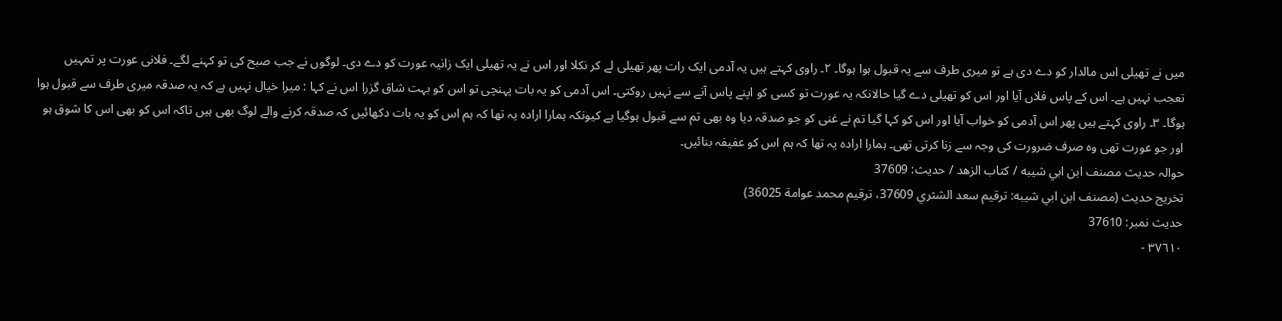میں نے تھیلی اس مالدار کو دے دی ہے تو میری طرف سے یہ قبول ہوا ہوگا۔ ٢۔ راوی کہتے ہیں یہ آدمی ایک رات پھر تھیلی لے کر نکلا اور اس نے یہ تھیلی ایک زانیہ عورت کو دے دی۔ لوگوں نے جب صبح کی تو کہنے لگے۔ فلانی عورت پر تمہیں تعجب نہیں ہے۔ اس کے پاس فلاں آیا اور اس کو تھیلی دے گیا حالانکہ یہ عورت تو کسی کو اپنے پاس آنے سے نہیں روکتی۔ اس آدمی کو یہ بات پہنچی تو اس کو بہت شاق گزرا اس نے کہا : میرا خیال نہیں ہے کہ یہ صدقہ میری طرف سے قبول ہوا ہوگا۔ ٣۔ راوی کہتے ہیں پھر اس آدمی کو خواب آیا اور اس کو کہا گیا تم نے غنی کو جو صدقہ دیا وہ بھی تم سے قبول ہوگیا ہے کیونکہ ہمارا ارادہ یہ تھا کہ ہم اس کو یہ بات دکھائیں کہ صدقہ کرنے والے لوگ بھی ہیں تاکہ اس کو بھی اس کا شوق ہو اور جو عورت تھی وہ صرف ضرورت کی وجہ سے زنا کرتی تھی۔ ہمارا ارادہ یہ تھا کہ ہم اس کو عفیفہ بنائیں۔
حوالہ حدیث مصنف ابن ابي شيبه / كتاب الزهد / حدیث: 37609
تخریج حدیث (مصنف ابن ابي شيبه: ترقيم سعد الشثري 37609، ترقيم محمد عوامة 36025)
حدیث نمبر: 37610
٣٧٦١٠ -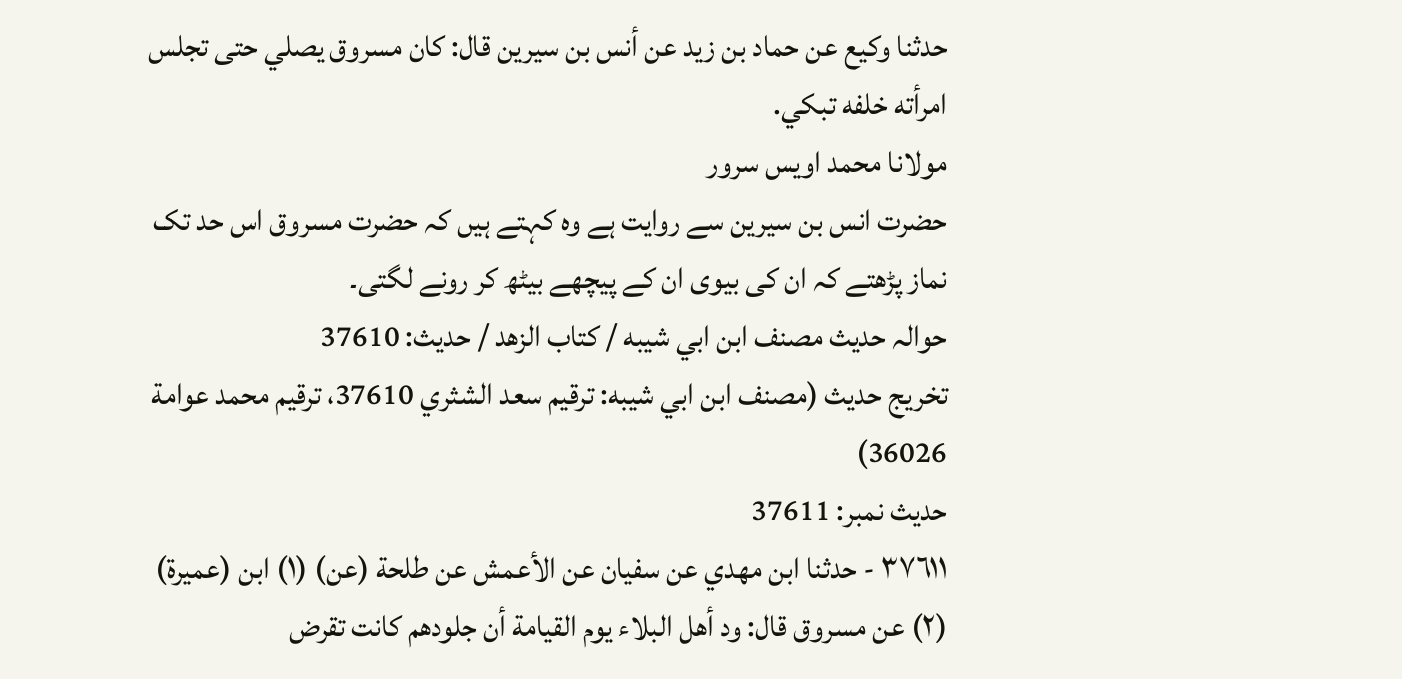حدثنا وكيع عن حماد بن زيد عن أنس بن سيرين قال: كان مسروق يصلي حتى تجلس امرأته خلفه تبكي.
مولانا محمد اویس سرور
حضرت انس بن سیرین سے روایت ہے وہ کہتے ہیں کہ حضرت مسروق اس حد تک نماز پڑھتے کہ ان کی بیوی ان کے پیچھے بیٹھ کر رونے لگتی۔
حوالہ حدیث مصنف ابن ابي شيبه / كتاب الزهد / حدیث: 37610
تخریج حدیث (مصنف ابن ابي شيبه: ترقيم سعد الشثري 37610، ترقيم محمد عوامة 36026)
حدیث نمبر: 37611
٣٧٦١١ - حدثنا ابن مهدي عن سفيان عن الأعمش عن طلحة (عن) (١) ابن (عميرة) (٢) عن مسروق قال: ود أهل البلاء يوم القيامة أن جلودهم كانت تقرض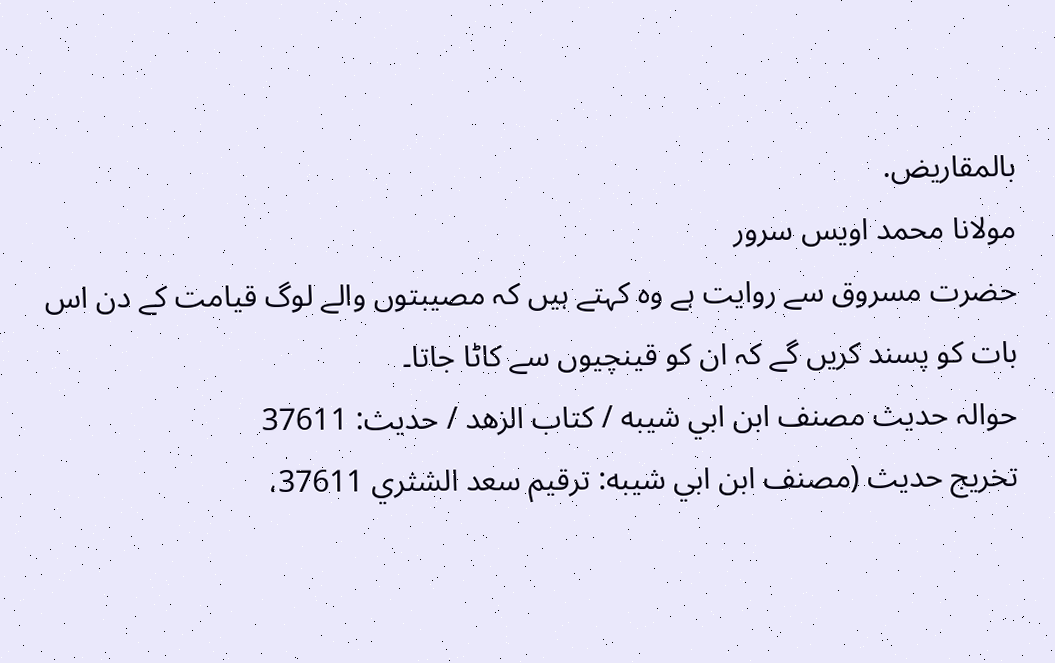بالمقاريض.
مولانا محمد اویس سرور
حضرت مسروق سے روایت ہے وہ کہتے ہیں کہ مصیبتوں والے لوگ قیامت کے دن اس بات کو پسند کریں گے کہ ان کو قینچیوں سے کاٹا جاتا۔
حوالہ حدیث مصنف ابن ابي شيبه / كتاب الزهد / حدیث: 37611
تخریج حدیث (مصنف ابن ابي شيبه: ترقيم سعد الشثري 37611،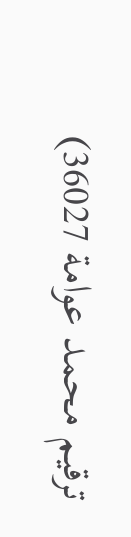ترقيم محمد عوامة 36027)